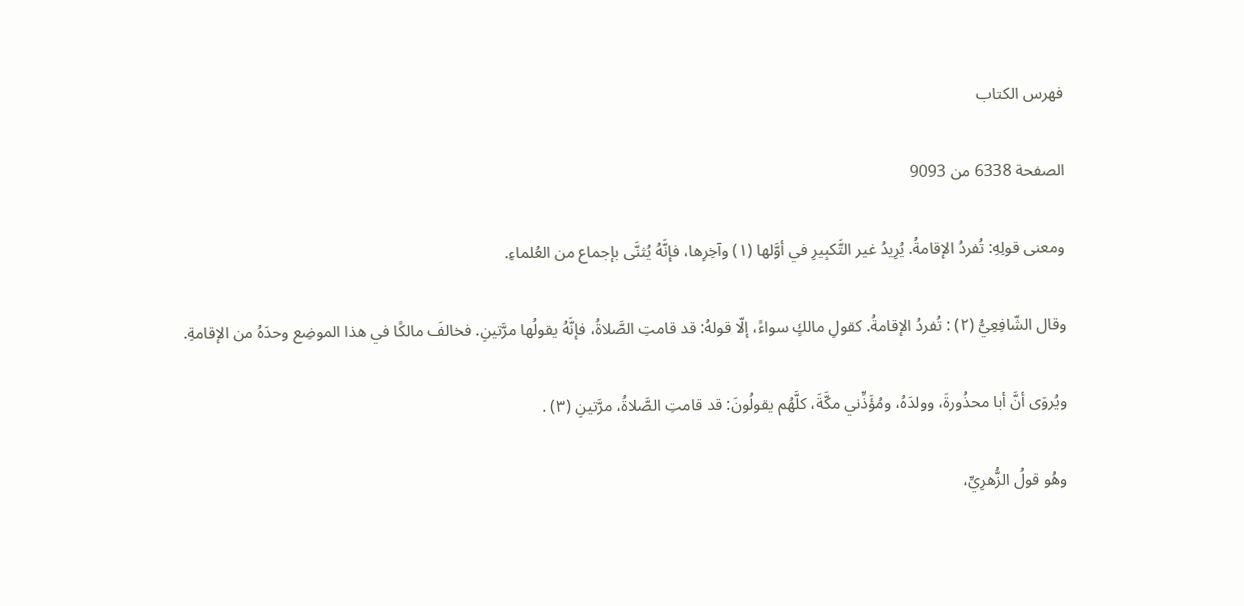فهرس الكتاب

الصفحة 6338 من 9093

ومعنى قولِهِ: تُفردُ الإقامةُ. يُرِيدُ غير التَّكبِيرِ في أوَّلها (١) وآخِرِها، فإنَّهُ يُثنَّى بإجماع من العُلماءِ.

وقال الشّافِعِيُّ (٢) : تُفردُ الإقامةُ. كقولِ مالكٍ سواءً، إلّا قولهُ: قد قامتِ الصَّلاةُ، فإنَّهُ يقولُها مرَّتينِ. فخالفَ مالكًا في هذا الموضِع وحدَهُ من الإقامةِ.

ويُروَى أنَّ أبا محذُورةَ، وولدَهُ، ومُؤَذِّني مكَّةَ، كلَّهُم يقولُونَ: قد قامتِ الصَّلاةُ، مرَّتينِ (٣) .

وهُو قولُ الزُّهرِيِّ،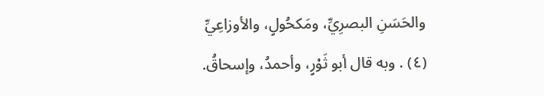والحَسَنِ البصرِيِّ، ومَكحُولٍ، والأوزاعِيِّ (٤) . وبه قال أبو ثَوْرٍ، وأحمدُ، وإسحاقُ.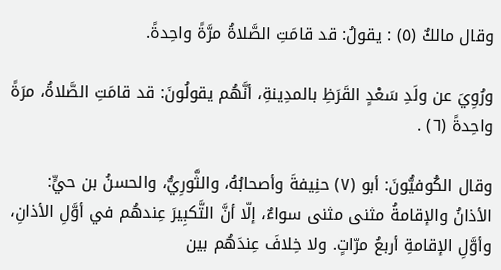وقال مالكٌ (٥) : يقولُ: قد قامَتِ الصَّلاةُ مرَّةً واحِدةً.

ورُوِيَ عن ولَدِ سَعْدٍ القَرَظِ بالمدِينةِ، أنَّهُم يقولُونَ: قد قامَتِ الصَّلاةُ، مرَةً واحِدةً (٦) .

وقال الكُوفيُّونَ: أبو (٧) حنِيفةَ وأصحابُهُ، والثَّورِيُّ، والحسنُ بن حيٍّ: الأذانُ والإقامةُ مثنى مثنى سواءٌ، إلّا أنَّ التَّكبِيرَ عِندهُم في أوَّلِ الأذانِ، وأوَّلِ الإقامةِ أربعُ مرّاتٍ. ولا خِلافَ عِندَهُم بين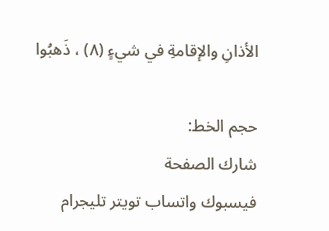الأذانِ والإقامةِ في شيءٍ (٨) ، ذَهبُوا

حجم الخط:
شارك الصفحة
فيسبوك واتساب تويتر تليجرام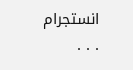انستجرام
. . .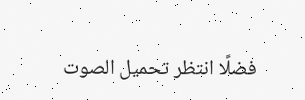فضلًا انتظر تحميل الصوت